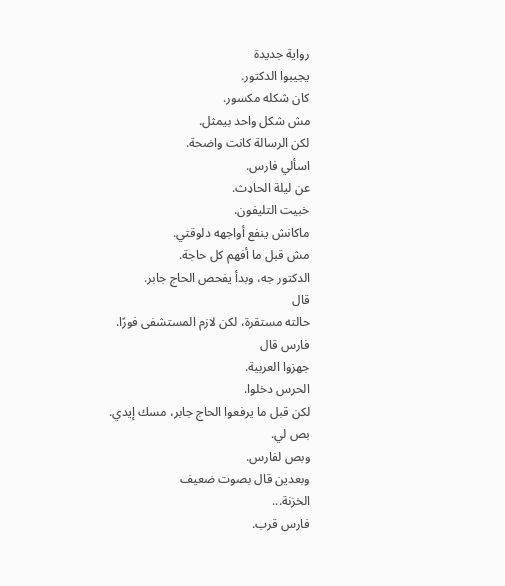رواية جديدة
يجيبوا الدكتور.
كان شكله مكسور.
مش شكل واحد بيمثل.
لكن الرسالة كانت واضحة.
اسألي فارس.
عن ليلة الحاډث.
خبيت التليفون.
ماكانش ينفع أواجهه دلوقتي.
مش قبل ما أفهم كل حاجة.
الدكتور جه، وبدأ يفحص الحاج جابر.
قال
حالته مستقرة، لكن لازم المستشفى فورًا.
فارس قال
جهزوا العربية.
الحرس دخلوا.
لكن قبل ما يرفعوا الحاج جابر، مسك إيدي.
بص لي.
وبص لفارس.
وبعدين قال بصوت ضعيف
الخزنة...
فارس قرب.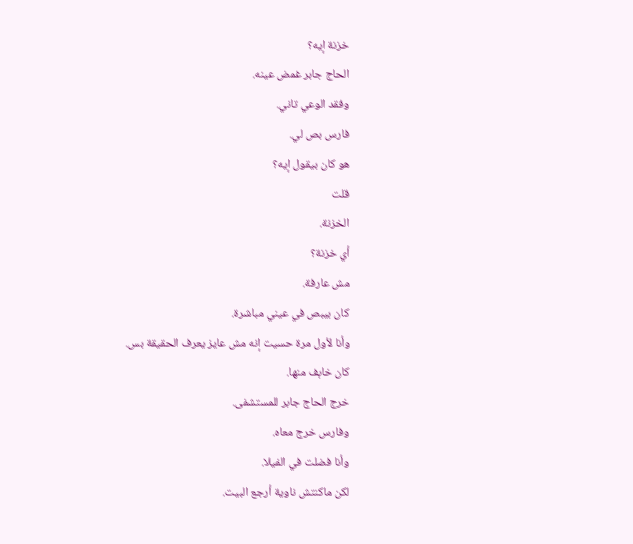خزنة إيه؟
الحاج جابر غمض عينه.
وفقد الوعي تاني.
فارس بص لي.
هو كان بيقول إيه؟
قلت
الخزنة.
أي خزنة؟
مش عارفة.
كان بيبص في عيني مباشرة.
وأنا لأول مرة حسيت إنه مش عايز يعرف الحقيقة بس.
كان خاېف منها.
خرج الحاج جابر للمستشفى.
وفارس خرج معاه.
وأنا فضلت في الفيلا.
لكن ماكنتش ناوية أرجع البيت.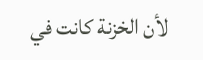لأن الخزنة كانت في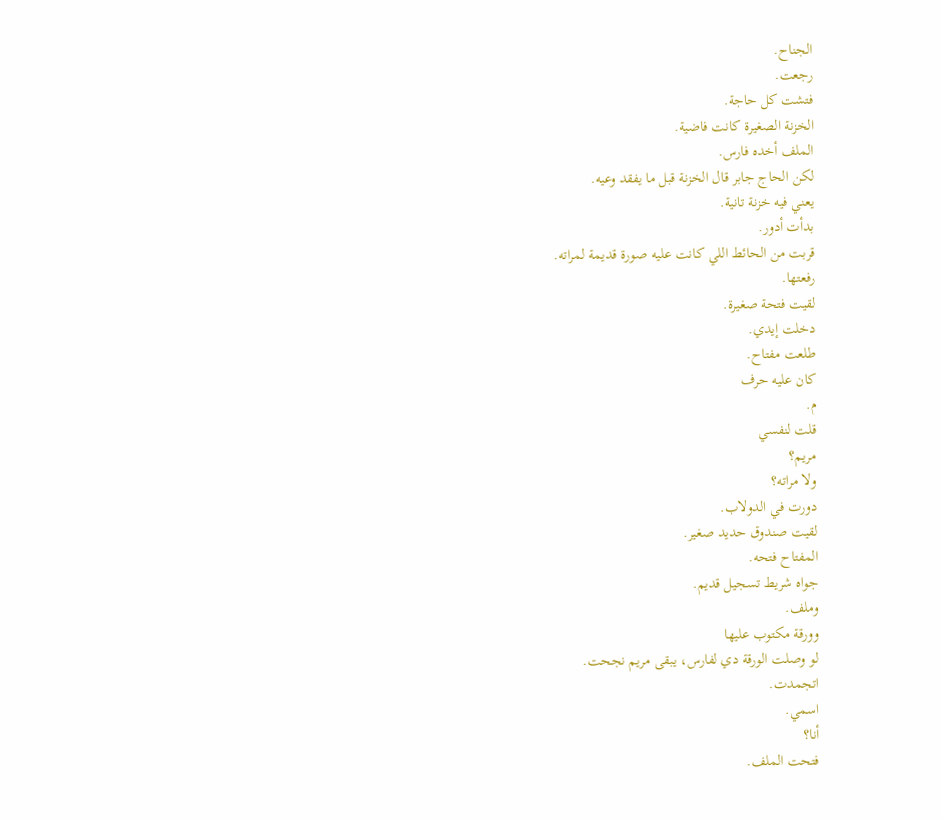الجناح.
رجعت.
فتشت كل حاجة.
الخزنة الصغيرة كانت فاضية.
الملف أخده فارس.
لكن الحاج جابر قال الخزنة قبل ما يفقد وعيه.
يعني فيه خزنة تانية.
بدأت أدور.
قربت من الحائط اللي كانت عليه صورة قديمة لمراته.
رفعتها.
لقيت فتحة صغيرة.
دخلت إيدي.
طلعت مفتاح.
كان عليه حرف
م.
قلت لنفسي
مريم؟
ولا مراته؟
دورت في الدولاب.
لقيت صندوق حديد صغير.
المفتاح فتحه.
جواه شريط تسجيل قديم.
وملف.
وورقة مكتوب عليها
لو وصلت الورقة دي لفارس، يبقى مريم نجحت.
اتجمدت.
اسمي.
أنا؟
فتحت الملف.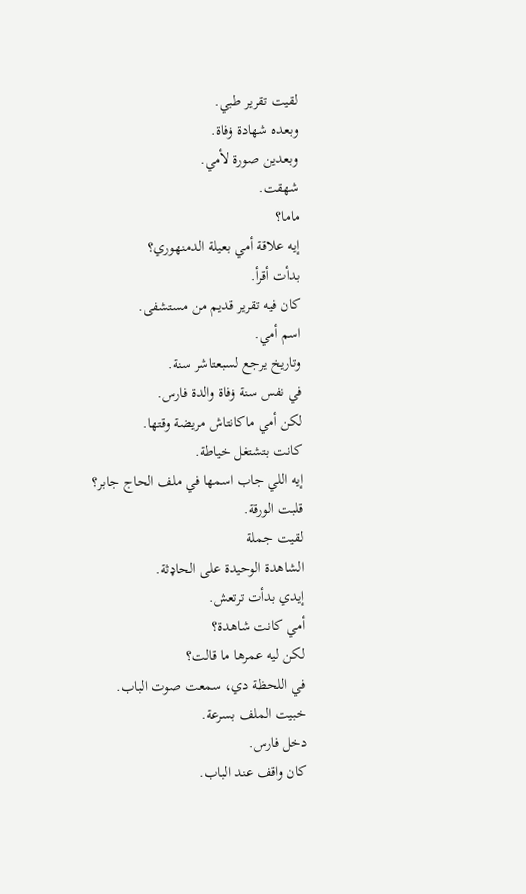لقيت تقرير طبي.
وبعده شهادة ۏفاة.
وبعدين صورة لأمي.
شهقت.
ماما؟
إيه علاقة أمي بعيلة الدمنهوري؟
بدأت أقرأ.
كان فيه تقرير قديم من مستشفى.
اسم أمي.
وتاريخ يرجع لسبعتاشر سنة.
في نفس سنة ۏفاة والدة فارس.
لكن أمي ماكانتاش مريضة وقتها.
كانت بتشتغل خياطة.
إيه اللي جاب اسمها في ملف الحاج جابر؟
قلبت الورقة.
لقيت جملة
الشاهدة الوحيدة على الحاډثة.
إيدي بدأت ترتعش.
أمي كانت شاهدة؟
لكن ليه عمرها ما قالت؟
في اللحظة دي، سمعت صوت الباب.
خبيت الملف بسرعة.
دخل فارس.
كان واقف عند الباب.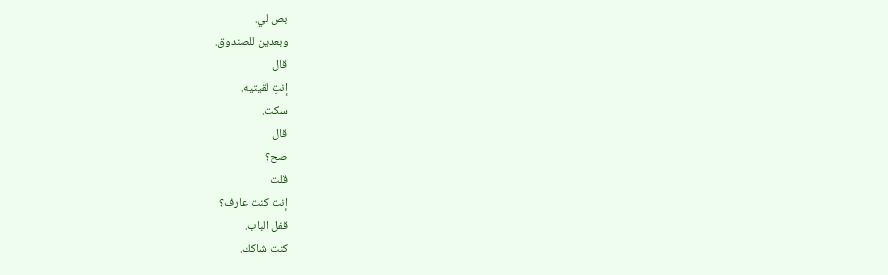بص لي.
وبعدين للصندوق.
قال
إنتِ لقيتيه.
سكت.
قال
صح؟
قلت
إنت كنت عارف؟
قفل الباب.
كنت شاكك.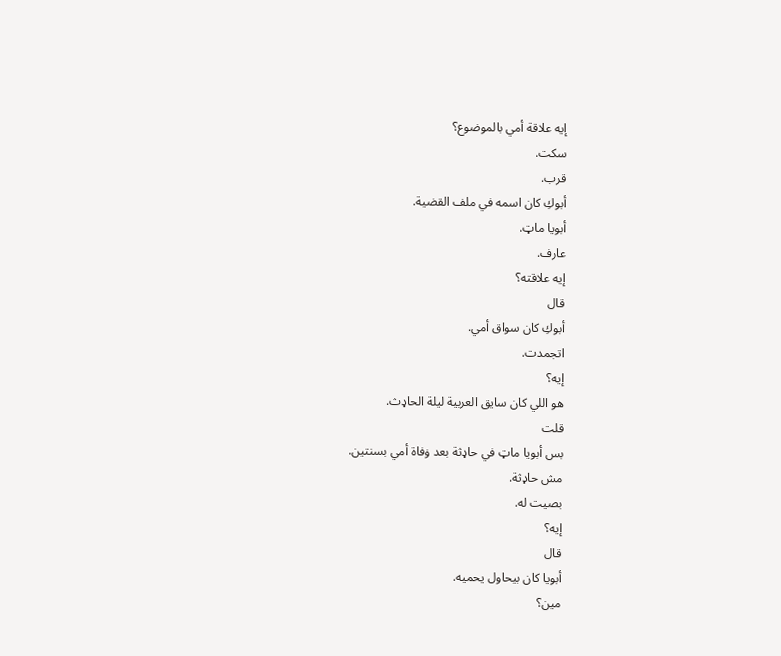إيه علاقة أمي بالموضوع؟
سكت.
قرب.
أبوكِ كان اسمه في ملف القضية.
أبويا ماټ.
عارف.
إيه علاقته؟
قال
أبوكِ كان سواق أمي.
اتجمدت.
إيه؟
هو اللي كان سايق العربية ليلة الحاډث.
قلت
بس أبويا ماټ في حاډثة بعد ۏفاة أمي بسنتين.
مش حاډثة.
بصيت له.
إيه؟
قال
أبويا كان بيحاول يحميه.
مين؟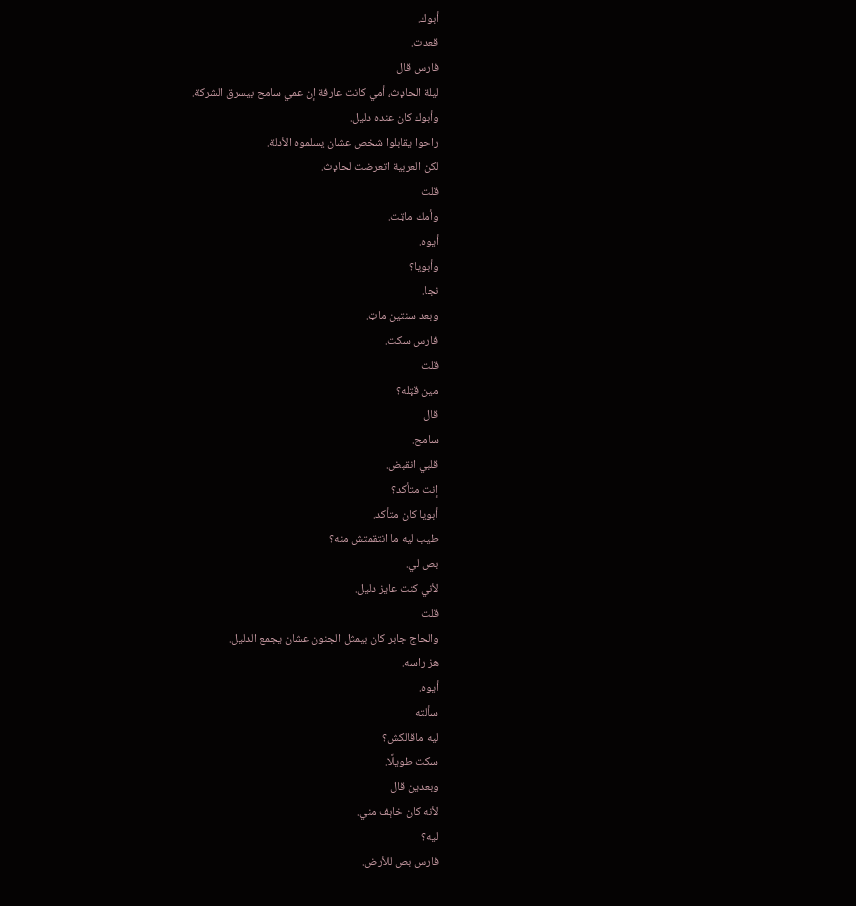أبوك.
قعدت.
فارس قال
ليلة الحاډث، أمي كانت عارفة إن عمي سامح بيسرق الشركة.
وأبوك كان عنده دليل.
راحوا يقابلوا شخص عشان يسلموه الأدلة.
لكن العربية اتعرضت لحاډث.
قلت
وأمك ماټت.
أيوه.
وأبويا؟
نجا.
وبعد سنتين ماټ.
فارس سكت.
قلت
مين قټله؟
قال
سامح.
قلبي انقبض.
إنت متأكد؟
أبويا كان متأكد.
طيب ليه ما انتقمتش منه؟
بص لي.
لأني كنت عايز دليل.
قلت
والحاج جابر كان بيمثل الجنون عشان يجمع الدليل.
هز راسه.
أيوه.
سألته
ليه ماقالكش؟
سكت طويلًا.
وبعدين قال
لأنه كان خاېف مني.
ليه؟
فارس بص للأرض.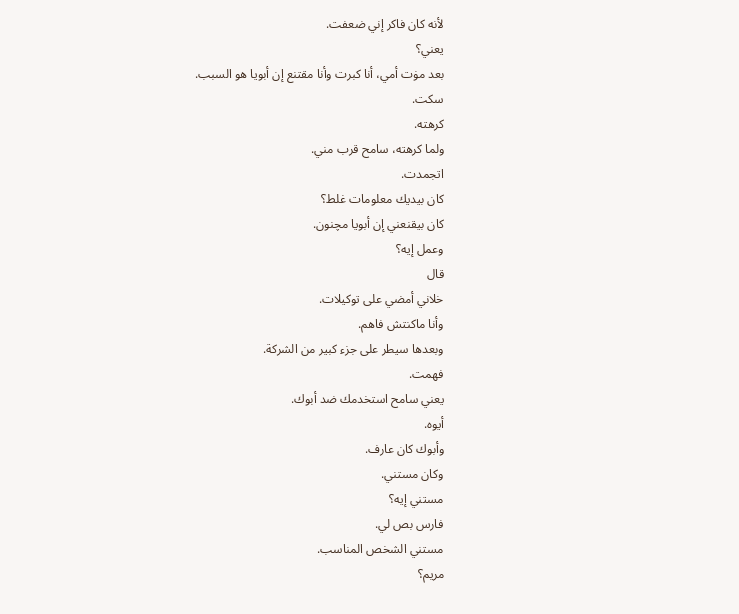لأنه كان فاكر إني ضعفت.
يعني؟
بعد مۏت أمي، أنا كبرت وأنا مقتنع إن أبويا هو السبب.
سكت.
كرهته.
ولما كرهته، سامح قرب مني.
اتجمدت.
كان بيديك معلومات غلط؟
كان بيقنعني إن أبويا مچنون.
وعمل إيه؟
قال
خلاني أمضي على توكيلات.
وأنا ماكنتش فاهم.
وبعدها سيطر على جزء كبير من الشركة.
فهمت.
يعني سامح استخدمك ضد أبوك.
أيوه.
وأبوك كان عارف.
وكان مستني.
مستني إيه؟
فارس بص لي.
مستني الشخص المناسب.
مريم؟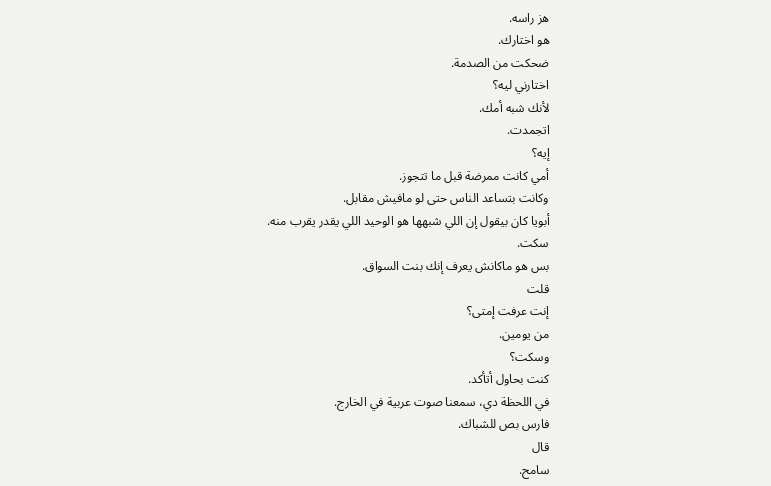هز راسه.
هو اختارك.
ضحكت من الصدمة.
اختارني ليه؟
لأنك شبه أمك.
اتجمدت.
إيه؟
أمي كانت ممرضة قبل ما تتجوز.
وكانت بتساعد الناس حتى لو مافيش مقابل.
أبويا كان بيقول إن اللي شبهها هو الوحيد اللي يقدر يقرب منه.
سكت.
بس هو ماكانش يعرف إنك بنت السواق.
قلت
إنت عرفت إمتى؟
من يومين.
وسكت؟
كنت بحاول أتأكد.
في اللحظة دي، سمعنا صوت عربية في الخارج.
فارس بص للشباك.
قال
سامح.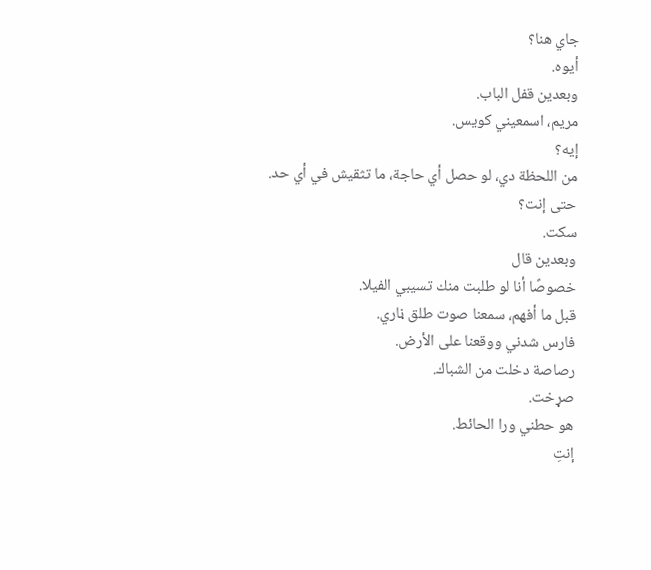جاي هنا؟
أيوه.
وبعدين قفل الباب.
مريم، اسمعيني كويس.
إيه؟
من اللحظة دي، لو حصل أي حاجة، ما تثقيش في أي حد.
حتى إنت؟
سكت.
وبعدين قال
خصوصًا أنا لو طلبت منك تسيبي الفيلا.
قبل ما أفهم، سمعنا صوت طلق ڼاري.
فارس شدني ووقعنا على الأرض.
رصاصة دخلت من الشباك.
صړخت.
هو حطني ورا الحائط.
إنتِ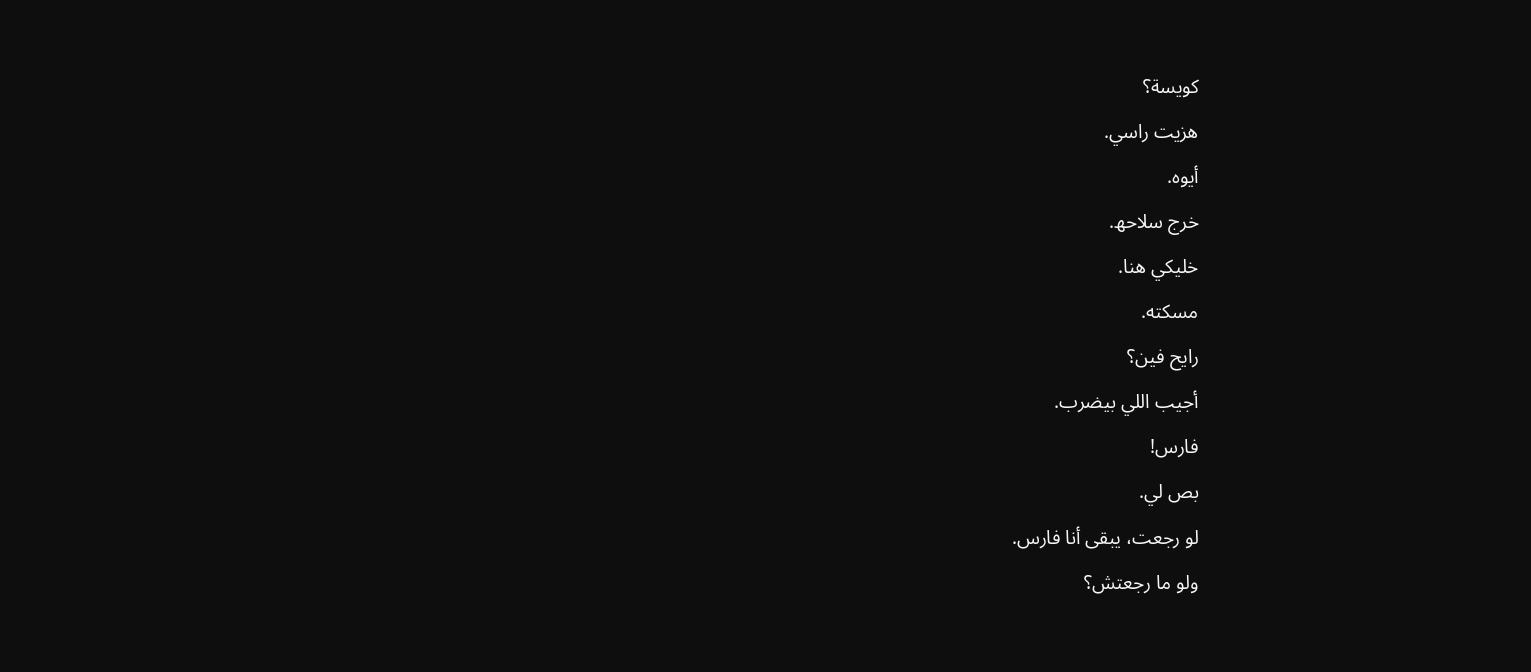كويسة؟
هزيت راسي.
أيوه.
خرج سلاحھ.
خليكي هنا.
مسكته.
رايح فين؟
أجيب اللي بيضرب.
فارس!
بص لي.
لو رجعت، يبقى أنا فارس.
ولو ما رجعتش؟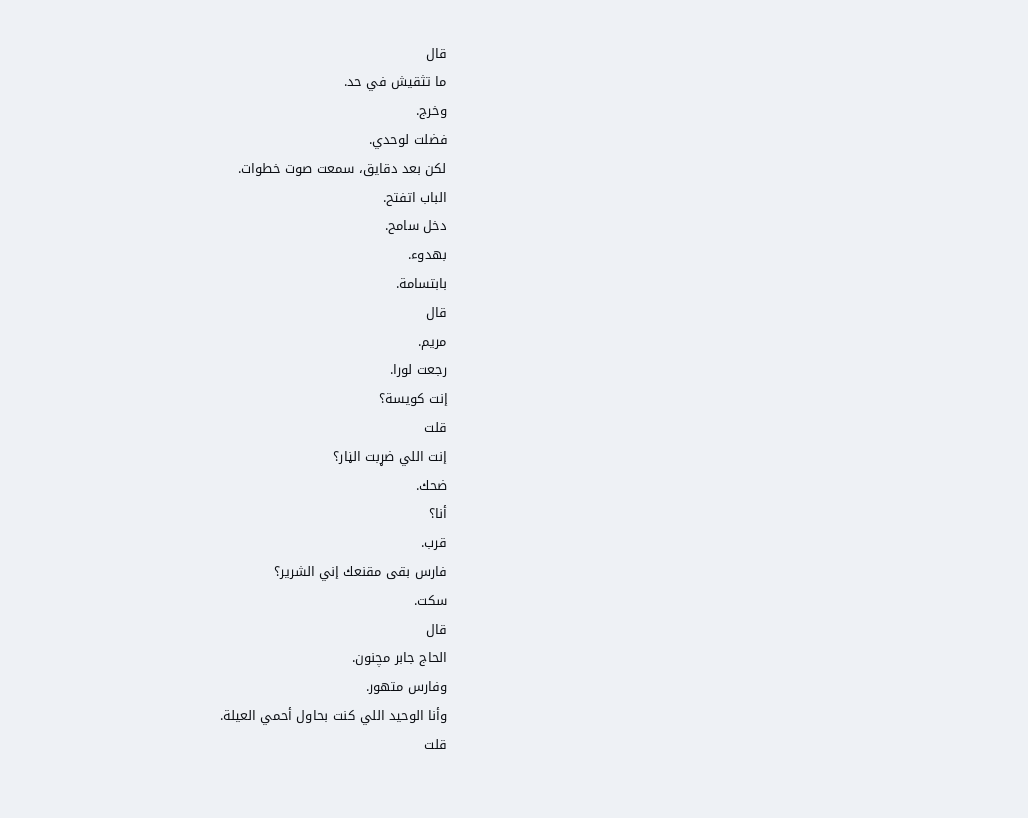قال
ما تثقيش في حد.
وخرج.
فضلت لوحدي.
لكن بعد دقايق، سمعت صوت خطوات.
الباب اتفتح.
دخل سامح.
بهدوء.
بابتسامة.
قال
مريم.
رجعت لورا.
إنت كويسة؟
قلت
إنت اللي ضړبت الڼار؟
ضحك.
أنا؟
قرب.
فارس بقى مقنعك إني الشرير؟
سكت.
قال
الحاج جابر مچنون.
وفارس متهور.
وأنا الوحيد اللي كنت بحاول أحمي العيلة.
قلت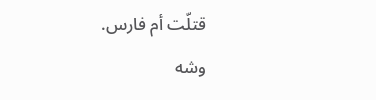قتلّت أم فارس.
وشه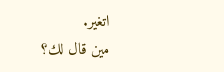اتغير.
مين قال لك؟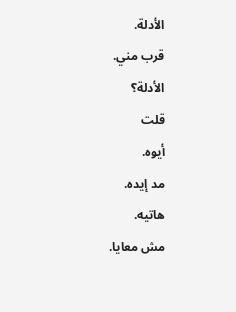الأدلة.
قرب مني.
الأدلة؟
قلت
أيوه.
مد إيده.
هاتيه.
مش معايا.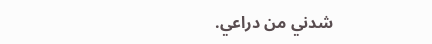شدني من دراعي.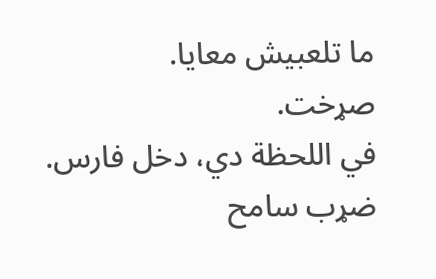ما تلعبيش معايا.
صړخت.
في اللحظة دي، دخل فارس.
ضړب سامح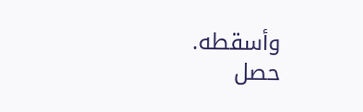وأسقطه.
حصل